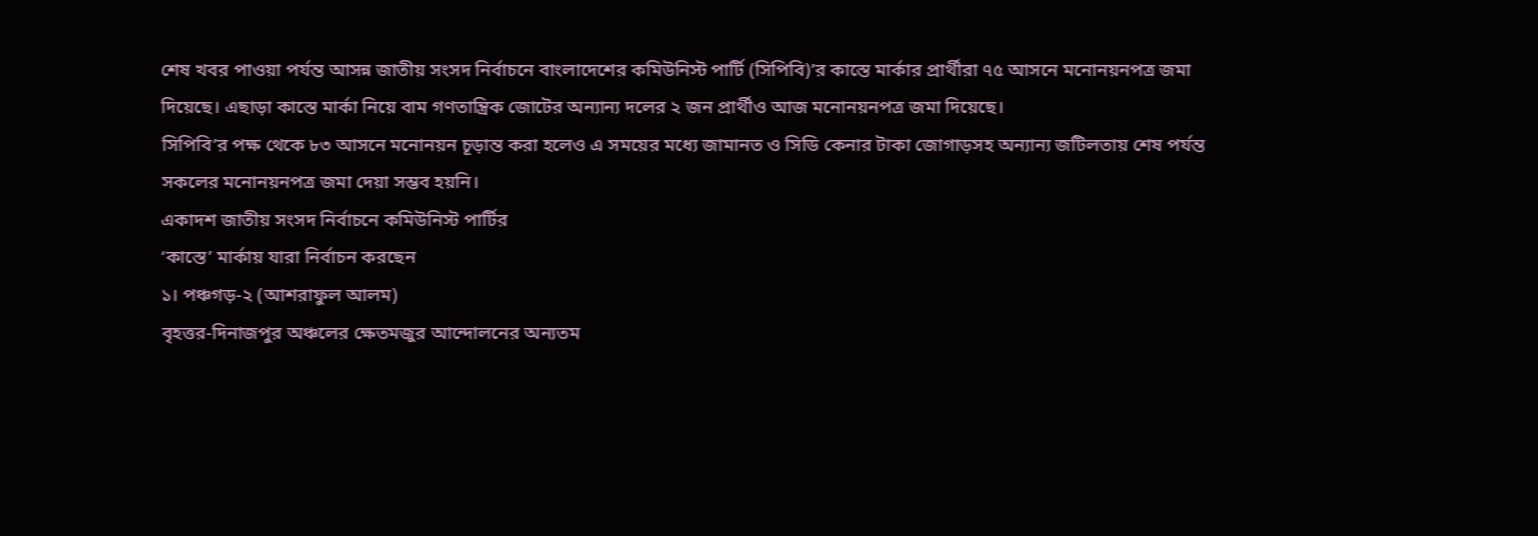শেষ খবর পাওয়া পর্যন্ত আসন্ন জাতীয় সংসদ নির্বাচনে বাংলাদেশের কমিউনিস্ট পার্টি (সিপিবি)’র কাস্তে মার্কার প্রার্থীরা ৭৫ আসনে মনোনয়নপত্র জমা দিয়েছে। এছাড়া কাস্তে মার্কা নিয়ে বাম গণতান্ত্রিক জোটের অন্যান্য দলের ২ জন প্রার্থীও আজ মনোনয়নপত্র জমা দিয়েছে।
সিপিবি’র পক্ষ থেকে ৮৩ আসনে মনোনয়ন চূড়ান্ত করা হলেও এ সময়ের মধ্যে জামানত ও সিডি কেনার টাকা জোগাড়সহ অন্যান্য জটিলতায় শেষ পর্যন্ত সকলের মনোনয়নপত্র জমা দেয়া সম্ভব হয়নি।
একাদশ জাতীয় সংসদ নির্বাচনে কমিউনিস্ট পার্টির
‘কাস্তে’ মার্কায় যারা নির্বাচন করছেন
১। পঞ্চগড়-২ (আশরাফুল আলম)
বৃহত্তর-দিনাজপুর অঞ্চলের ক্ষেতমজুর আন্দোলনের অন্যতম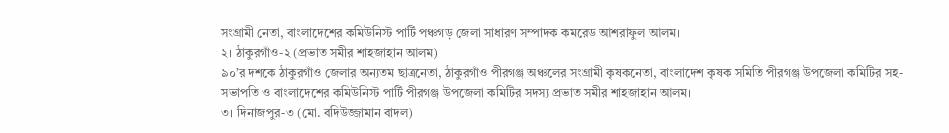সংগ্রামী নেতা, বাংলাদেশের কমিউনিস্ট পার্টি পঞ্চগড় জেলা সাধারণ সম্পাদক কমরেড আশরাফুল আলম।
২। ঠাকুরগাঁও-২ (প্রভাত সমীর শাহজাহান আলম)
৯০’র দশকে ঠাকুরগাঁও জেলার অন্যতম ছাত্রনেতা, ঠাকুরগাঁও পীরগঞ্জ অঞ্চলের সংগ্রামী কৃষকনেতা, বাংলাদেশ কৃষক সমিতি পীরগঞ্জ উপজেলা কমিটির সহ-সভাপতি ও বাংলাদেশের কমিউনিস্ট পার্টি পীরগঞ্জ উপজেলা কমিটির সদস্য প্রভাত সমীর শাহজাহান আলম।
৩। দিনাজপুর-৩ (মো. বদিউজ্জামান বাদল)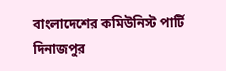বাংলাদেশের কমিউনিস্ট পার্টি দিনাজপুর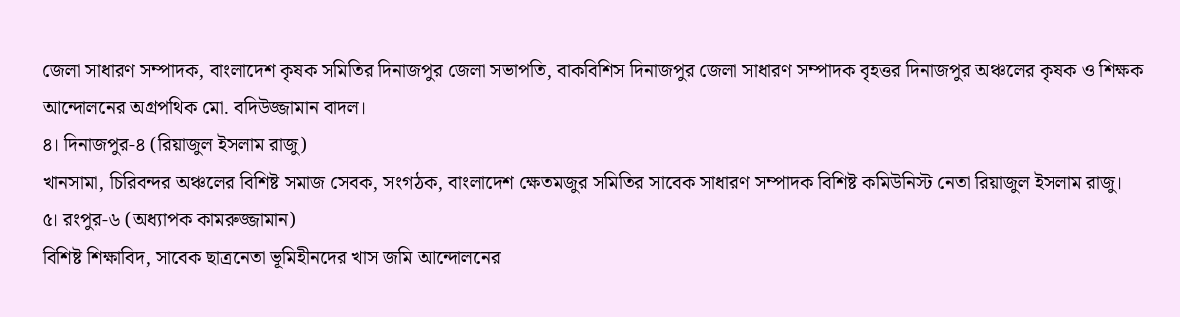জেলা সাধারণ সম্পাদক, বাংলাদেশ কৃষক সমিতির দিনাজপুর জেলা সভাপতি, বাকবিশিস দিনাজপুর জেলা সাধারণ সম্পাদক বৃহত্তর দিনাজপুর অঞ্চলের কৃষক ও শিক্ষক আন্দোলনের অগ্রপথিক মো. বদিউজ্জামান বাদল।
৪। দিনাজপুর-৪ (রিয়াজুল ইসলাম রাজু)
খানসামা, চিরিবন্দর অঞ্চলের বিশিষ্ট সমাজ সেবক, সংগঠক, বাংলাদেশ ক্ষেতমজুর সমিতির সাবেক সাধারণ সম্পাদক বিশিষ্ট কমিউনিস্ট নেতা রিয়াজুল ইসলাম রাজু।
৫। রংপুর-৬ (অধ্যাপক কামরুজ্জামান)
বিশিষ্ট শিক্ষাবিদ, সাবেক ছাত্রনেতা ভূমিহীনদের খাস জমি আন্দোলনের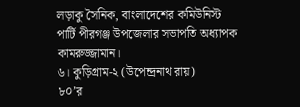লড়াকু সৈনিক, বাংলাদেশের কমিউনিস্ট পার্টি পীরগঞ্জ উপজেলার সভাপতি অধ্যাপক কামরুজ্জামান।
৬। কুড়িগ্রাম-২ (উপেন্দ্রনাথ রায়)
৮০’র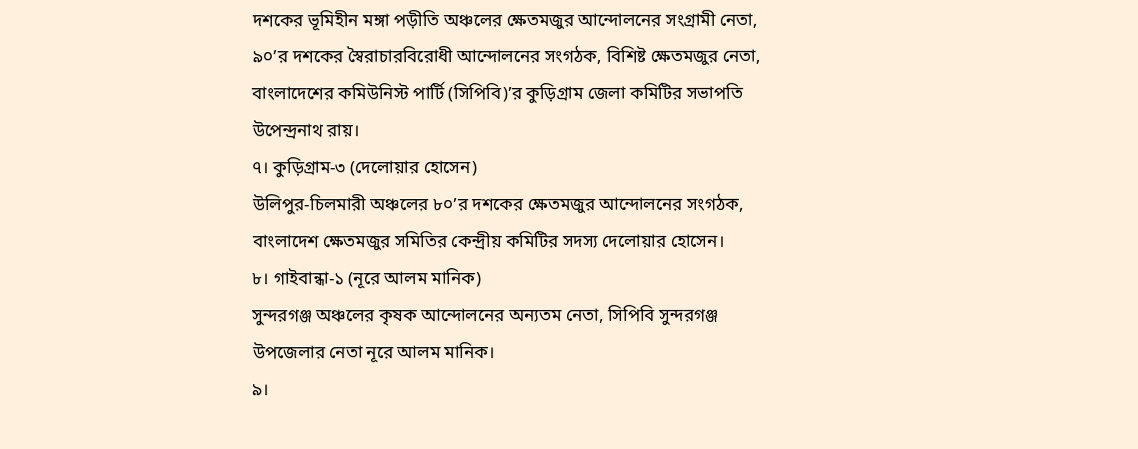দশকের ভূমিহীন মঙ্গা পড়ীতি অঞ্চলের ক্ষেতমজুর আন্দোলনের সংগ্রামী নেতা, ৯০’র দশকের স্বৈরাচারবিরোধী আন্দোলনের সংগঠক, বিশিষ্ট ক্ষেতমজুর নেতা, বাংলাদেশের কমিউনিস্ট পার্টি (সিপিবি)’র কুড়িগ্রাম জেলা কমিটির সভাপতি উপেন্দ্রনাথ রায়।
৭। কুড়িগ্রাম-৩ (দেলোয়ার হোসেন)
উলিপুর-চিলমারী অঞ্চলের ৮০’র দশকের ক্ষেতমজুর আন্দোলনের সংগঠক, বাংলাদেশ ক্ষেতমজুর সমিতির কেন্দ্রীয় কমিটির সদস্য দেলোয়ার হোসেন।
৮। গাইবান্ধা-১ (নূরে আলম মানিক)
সুন্দরগঞ্জ অঞ্চলের কৃষক আন্দোলনের অন্যতম নেতা, সিপিবি সুন্দরগঞ্জ উপজেলার নেতা নূরে আলম মানিক।
৯।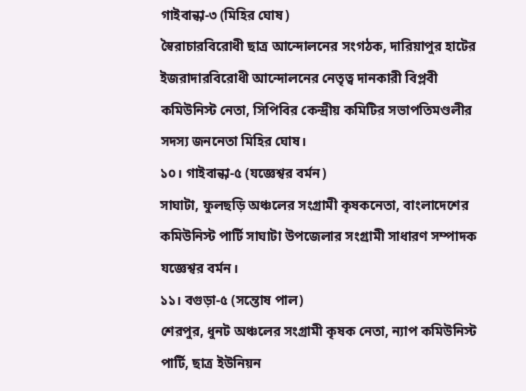গাইবান্ধা-৩ (মিহির ঘোষ)
স্বৈরাচারবিরোধী ছাত্র আন্দোলনের সংগঠক, দারিয়াপুর হাটের ইজরাদারবিরোধী আন্দোলনের নেতৃত্ব দানকারী বিপ্লবী কমিউনিস্ট নেতা, সিপিবির কেন্দ্রীয় কমিটির সভাপতিমণ্ডলীর সদস্য জননেতা মিহির ঘোষ।
১০। গাইবান্ধা-৫ (যজ্ঞেশ্বর বর্মন)
সাঘাটা, ফুলছড়ি অঞ্চলের সংগ্রামী কৃষকনেতা, বাংলাদেশের কমিউনিস্ট পার্টি সাঘাটা উপজেলার সংগ্রামী সাধারণ সম্পাদক যজ্ঞেশ্বর বর্মন।
১১। বগুড়া-৫ (সন্তোষ পাল)
শেরপুর, ধুনট অঞ্চলের সংগ্রামী কৃষক নেতা, ন্যাপ কমিউনিস্ট পার্টি, ছাত্র ইউনিয়ন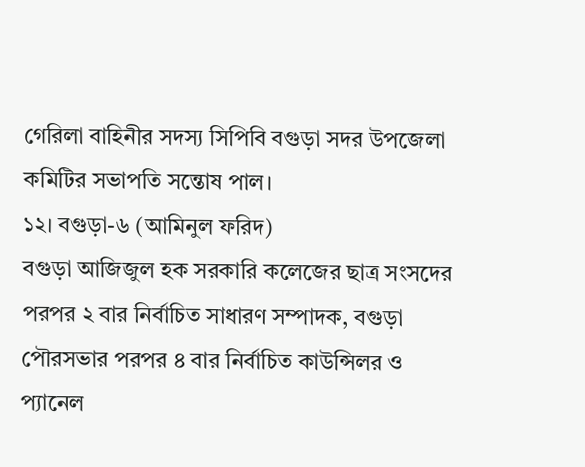গেরিলা বাহিনীর সদস্য সিপিবি বগুড়া সদর উপজেলা কমিটির সভাপতি সন্তোষ পাল।
১২। বগুড়া-৬ (আমিনুল ফরিদ)
বগুড়া আজিজুল হক সরকারি কলেজের ছাত্র সংসদের পরপর ২ বার নির্বাচিত সাধারণ সম্পাদক, বগুড়া পৌরসভার পরপর ৪ বার নির্বাচিত কাউন্সিলর ও প্যানেল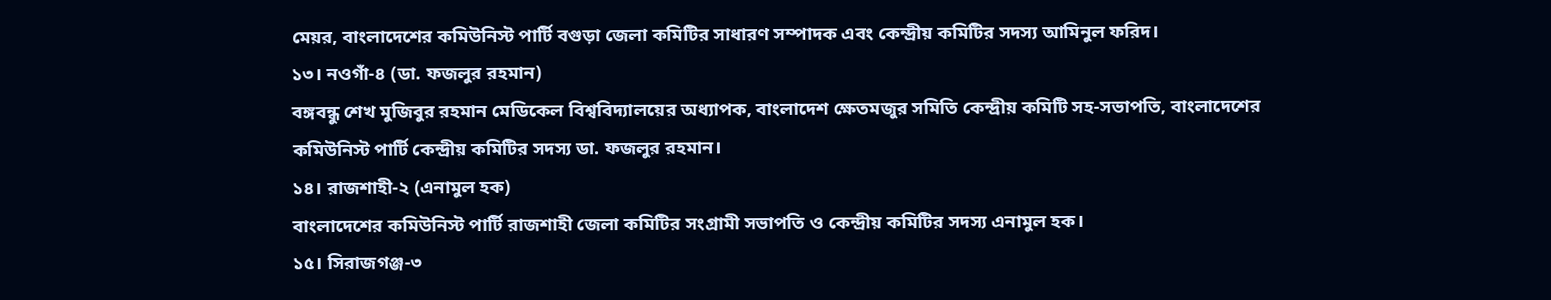মেয়র, বাংলাদেশের কমিউনিস্ট পার্টি বগুড়া জেলা কমিটির সাধারণ সম্পাদক এবং কেন্দ্রীয় কমিটির সদস্য আমিনুল ফরিদ।
১৩। নওগাঁ-৪ (ডা. ফজলুর রহমান)
বঙ্গবন্ধু শেখ মুজিবুর রহমান মেডিকেল বিশ্ববিদ্যালয়ের অধ্যাপক, বাংলাদেশ ক্ষেতমজুর সমিতি কেন্দ্রীয় কমিটি সহ-সভাপতি, বাংলাদেশের কমিউনিস্ট পার্টি কেন্দ্রীয় কমিটির সদস্য ডা. ফজলুর রহমান।
১৪। রাজশাহী-২ (এনামুল হক)
বাংলাদেশের কমিউনিস্ট পার্টি রাজশাহী জেলা কমিটির সংগ্রামী সভাপতি ও কেন্দ্রীয় কমিটির সদস্য এনামুল হক।
১৫। সিরাজগঞ্জ-৩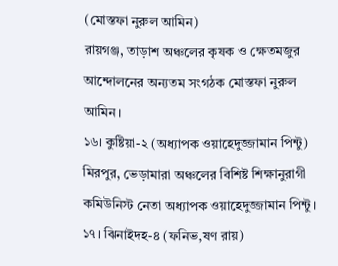(মোস্তফা নুরুল আমিন)
রায়গঞ্জ, তাড়াশ অঞ্চলের কৃষক ও ক্ষেতমজুর আন্দোলনের অন্যতম সংগঠক মোস্তফা নুরুল আমিন।
১৬। কুষ্টিয়া-২ (অধ্যাপক ওয়াহেদুজ্জামান পিন্টু)
মিরপুর, ভেড়ামারা অঞ্চলের বিশিষ্ট শিক্ষানুরাগী কমিউনিস্ট নেতা অধ্যাপক ওয়াহেদুজ্জামান পিন্টু।
১৭। ঝিনাইদহ-৪ (ফনিভ‚ষণ রায়)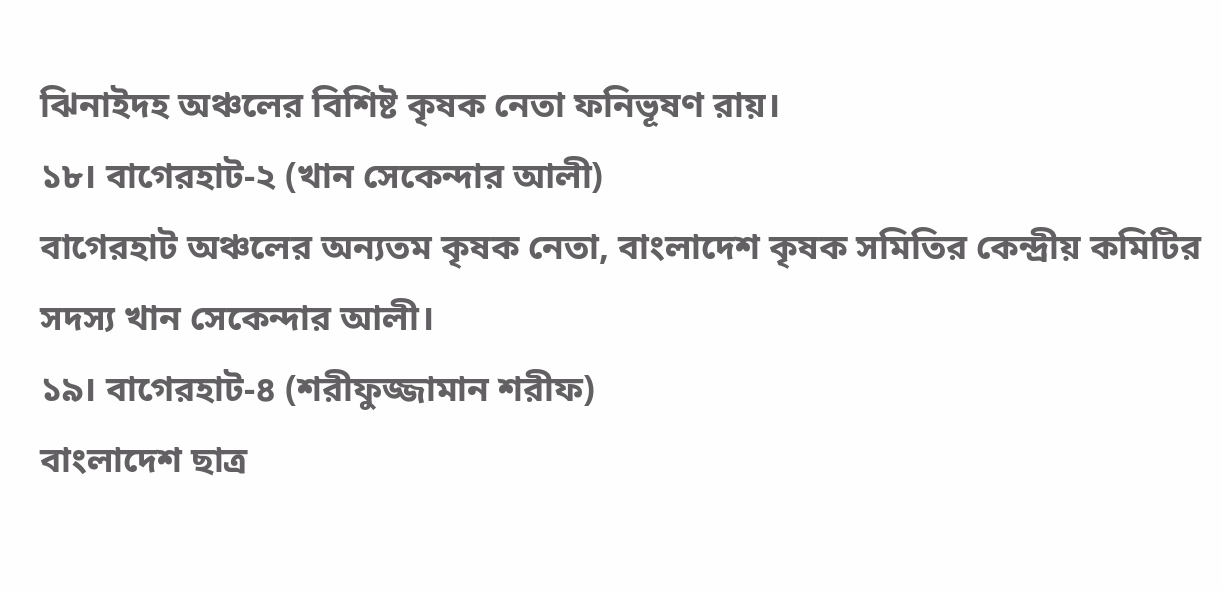ঝিনাইদহ অঞ্চলের বিশিষ্ট কৃষক নেতা ফনিভূষণ রায়।
১৮। বাগেরহাট-২ (খান সেকেন্দার আলী)
বাগেরহাট অঞ্চলের অন্যতম কৃষক নেতা, বাংলাদেশ কৃষক সমিতির কেন্দ্রীয় কমিটির সদস্য খান সেকেন্দার আলী।
১৯। বাগেরহাট-৪ (শরীফুজ্জামান শরীফ)
বাংলাদেশ ছাত্র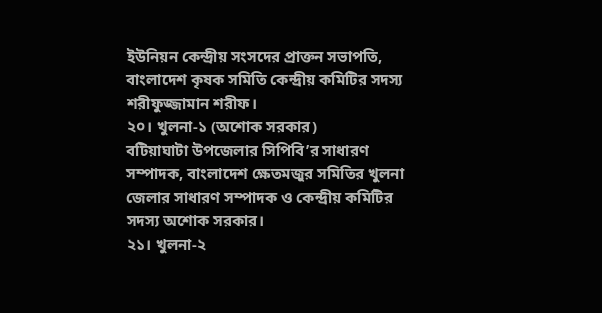ইউনিয়ন কেন্দ্রীয় সংসদের প্রাক্তন সভাপতি, বাংলাদেশ কৃষক সমিতি কেন্দ্রীয় কমিটির সদস্য শরীফুজ্জামান শরীফ।
২০। খুলনা-১ (অশোক সরকার)
বটিয়াঘাটা উপজেলার সিপিবি’র সাধারণ সম্পাদক, বাংলাদেশ ক্ষেতমজুর সমিতির খুলনা জেলার সাধারণ সম্পাদক ও কেন্দ্রীয় কমিটির সদস্য অশোক সরকার।
২১। খুলনা-২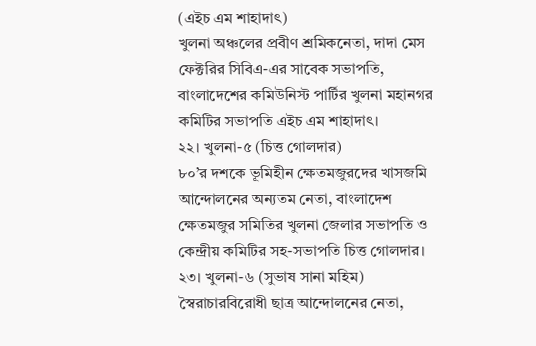(এইচ এম শাহাদাৎ)
খুলনা অঞ্চলের প্রবীণ শ্রমিকনেতা, দাদা মেস ফেক্টরির সিবিএ-এর সাবেক সভাপতি, বাংলাদেশের কমিউনিস্ট পার্টির খুলনা মহানগর কমিটির সভাপতি এইচ এম শাহাদাৎ।
২২। খুলনা-৫ (চিত্ত গোলদার)
৮০’র দশকে ভূমিহীন ক্ষেতমজুরদের খাসজমি আন্দোলনের অন্যতম নেতা, বাংলাদেশ ক্ষেতমজুর সমিতির খুলনা জেলার সভাপতি ও কেন্দ্রীয় কমিটির সহ-সভাপতি চিত্ত গোলদার।
২৩। খুলনা-৬ (সুভাষ সানা মহিম)
স্বৈরাচারবিরোধী ছাত্র আন্দোলনের নেতা,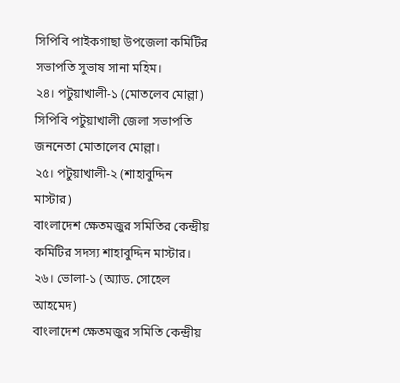সিপিবি পাইকগাছা উপজেলা কমিটির সভাপতি সুভাষ সানা মহিম।
২৪। পটুয়াখালী-১ (মোতলেব মোল্লা)
সিপিবি পটুয়াখালী জেলা সভাপতি জননেতা মোতালেব মোল্লা।
২৫। পটুয়াখালী-২ (শাহাবুদ্দিন মাস্টার)
বাংলাদেশ ক্ষেতমজুর সমিতির কেন্দ্রীয় কমিটির সদস্য শাহাবুদ্দিন মাস্টার।
২৬। ভোলা-১ (অ্যাড. সোহেল আহমেদ)
বাংলাদেশ ক্ষেতমজুর সমিতি কেন্দ্রীয়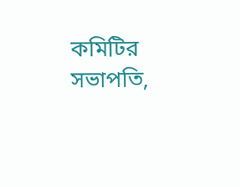কমিটির সভাপতি,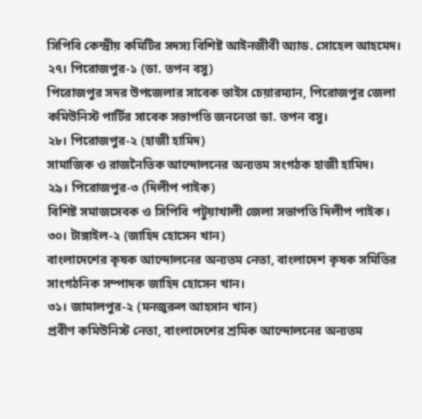সিপিবি কেন্দ্রীয় কমিটির সদস্য বিশিষ্ট আইনজীবী অ্যাড. সোহেল আহমেদ।
২৭। পিরোজপুর-১ (ডা. তপন বসু)
পিরোজপুর সদর উপজেলার সাবেক ভাইস চেয়ারম্যান, পিরোজপুর জেলা কমিউনিস্ট পার্টির সাবেক সভাপতি জননেতা ডা. তপন বসু।
২৮। পিরোজপুর-২ (হাজী হামিদ)
সামাজিক ও রাজনৈতিক আন্দোলনের অন্যতম সংগঠক হাজী হামিদ।
২৯। পিরোজপুর-৩ (দিলীপ পাইক)
বিশিষ্ট সমাজসেবক ও সিপিবি পটুয়াখালী জেলা সভাপতি দিলীপ পাইক।
৩০। টাঙ্গাইল-২ (জাহিদ হোসেন খান)
বাংলাদেশের কৃষক আন্দোলনের অন্যতম নেতা, বাংলাদেশ কৃষক সমিতির সাংগঠনিক সম্পাদক জাহিদ হোসেন খান।
৩১। জামালপুর-২ (মনজুরুল আহসান খান)
প্রবীণ কমিউনিস্ট নেতা, বাংলাদেশের শ্রমিক আন্দোলনের অন্যতম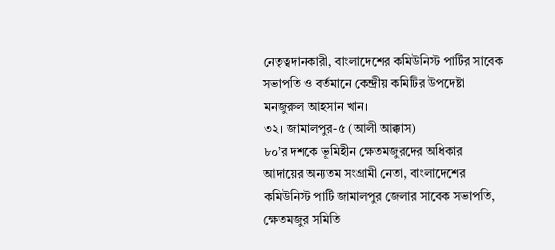নেতৃত্বদানকারী, বাংলাদেশের কমিউনিস্ট পার্টির সাবেক সভাপতি ও বর্তমানে কেন্দ্রীয় কমিটির উপদেষ্টা মনজুরুল আহসান খান।
৩২। জামালপুর-৫ (আলী আক্কাস)
৮০’র দশকে ভূমিহীন ক্ষেতমজুরদের অধিকার আদায়ের অন্যতম সংগ্রামী নেতা, বাংলাদেশের কমিউনিস্ট পার্টি জামালপুর জেলার সাবেক সভাপতি, ক্ষেতমজুর সমিতি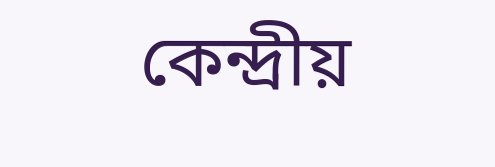কেন্দ্রীয়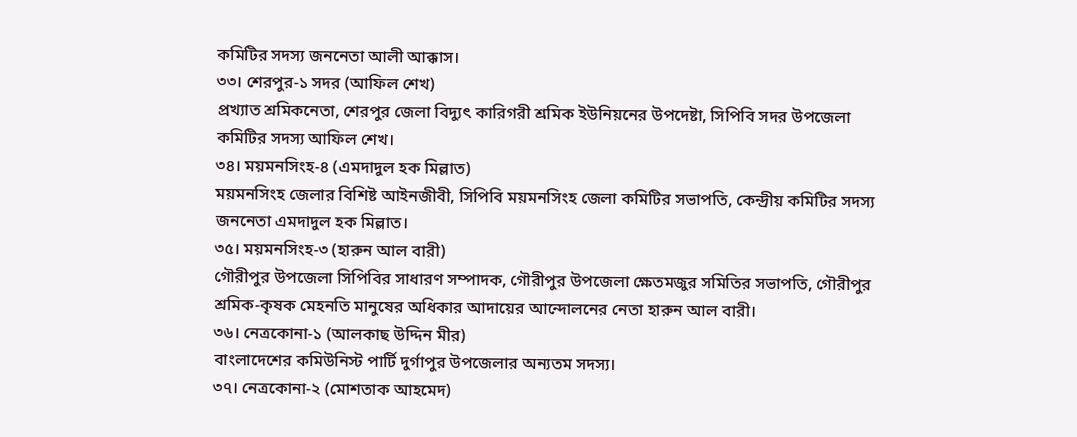কমিটির সদস্য জননেতা আলী আক্কাস।
৩৩। শেরপুর-১ সদর (আফিল শেখ)
প্রখ্যাত শ্রমিকনেতা, শেরপুর জেলা বিদ্যুৎ কারিগরী শ্রমিক ইউনিয়নের উপদেষ্টা, সিপিবি সদর উপজেলা কমিটির সদস্য আফিল শেখ।
৩৪। ময়মনসিংহ-৪ (এমদাদুল হক মিল্লাত)
ময়মনসিংহ জেলার বিশিষ্ট আইনজীবী, সিপিবি ময়মনসিংহ জেলা কমিটির সভাপতি, কেন্দ্রীয় কমিটির সদস্য জননেতা এমদাদুল হক মিল্লাত।
৩৫। ময়মনসিংহ-৩ (হারুন আল বারী)
গৌরীপুর উপজেলা সিপিবির সাধারণ সম্পাদক, গৌরীপুর উপজেলা ক্ষেতমজুর সমিতির সভাপতি, গৌরীপুর শ্রমিক-কৃষক মেহনতি মানুষের অধিকার আদায়ের আন্দোলনের নেতা হারুন আল বারী।
৩৬। নেত্রকোনা-১ (আলকাছ উদ্দিন মীর)
বাংলাদেশের কমিউনিস্ট পার্টি দুর্গাপুর উপজেলার অন্যতম সদস্য।
৩৭। নেত্রকোনা-২ (মোশতাক আহমেদ)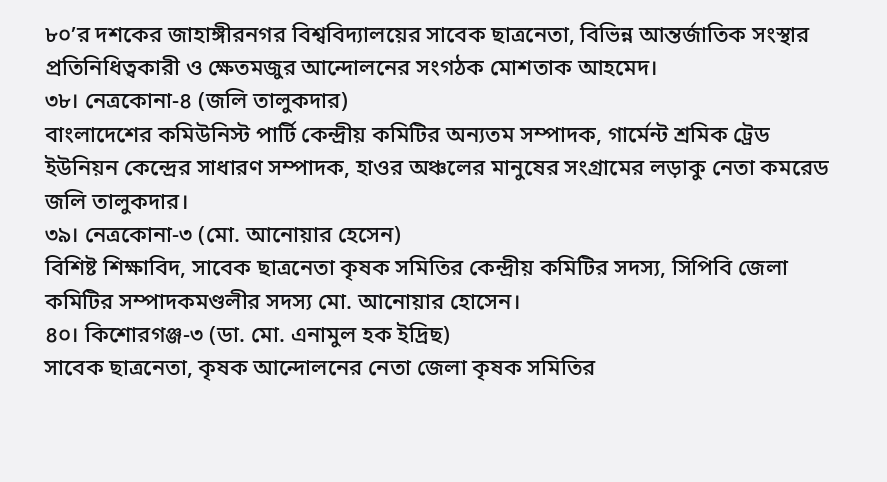৮০’র দশকের জাহাঙ্গীরনগর বিশ্ববিদ্যালয়ের সাবেক ছাত্রনেতা, বিভিন্ন আন্তর্জাতিক সংস্থার প্রতিনিধিত্বকারী ও ক্ষেতমজুর আন্দোলনের সংগঠক মোশতাক আহমেদ।
৩৮। নেত্রকোনা-৪ (জলি তালুকদার)
বাংলাদেশের কমিউনিস্ট পার্টি কেন্দ্রীয় কমিটির অন্যতম সম্পাদক, গার্মেন্ট শ্রমিক ট্রেড ইউনিয়ন কেন্দ্রের সাধারণ সম্পাদক, হাওর অঞ্চলের মানুষের সংগ্রামের লড়াকু নেতা কমরেড জলি তালুকদার।
৩৯। নেত্রকোনা-৩ (মো. আনোয়ার হেসেন)
বিশিষ্ট শিক্ষাবিদ, সাবেক ছাত্রনেতা কৃষক সমিতির কেন্দ্রীয় কমিটির সদস্য, সিপিবি জেলা কমিটির সম্পাদকমণ্ডলীর সদস্য মো. আনোয়ার হোসেন।
৪০। কিশোরগঞ্জ-৩ (ডা. মো. এনামুল হক ইদ্রিছ)
সাবেক ছাত্রনেতা, কৃষক আন্দোলনের নেতা জেলা কৃষক সমিতির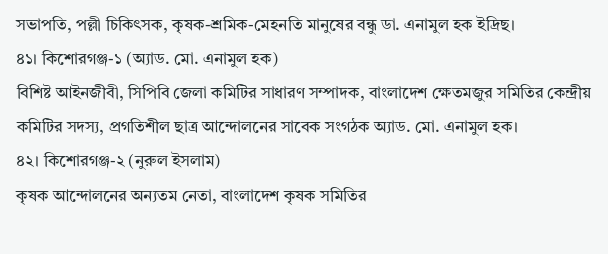সভাপতি, পল্লী চিকিৎসক, কৃষক-শ্রমিক-মেহনতি মানুষের বন্ধু ডা. এনামুল হক ইদ্রিছ।
৪১। কিশোরগঞ্জ-১ (অ্যাড. মো. এনামুল হক)
বিশিষ্ট আইনজীবী, সিপিবি জেলা কমিটির সাধারণ সম্পাদক, বাংলাদেশ ক্ষেতমজুর সমিতির কেন্দ্রীয় কমিটির সদস্য, প্রগতিশীল ছাত্র আন্দোলনের সাবেক সংগঠক অ্যাড. মো. এনামুল হক।
৪২। কিশোরগঞ্জ-২ (নুরুল ইসলাম)
কৃষক আন্দোলনের অন্যতম নেতা, বাংলাদেশ কৃষক সমিতির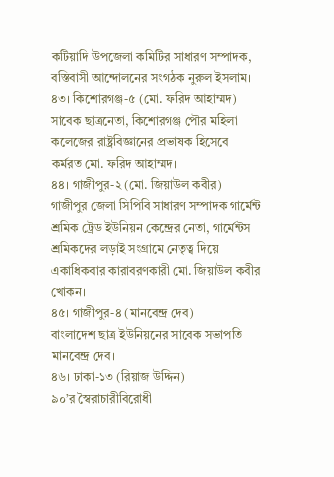কটিয়াদি উপজেলা কমিটির সাধারণ সম্পাদক, বস্তিবাসী আন্দোলনের সংগঠক নুরুল ইসলাম।
৪৩। কিশোরগঞ্জ-৫ (মো. ফরিদ আহাম্মদ)
সাবেক ছাত্রনেতা, কিশোরগঞ্জ পৌর মহিলা কলেজের রাষ্ট্রবিজ্ঞানের প্রভাষক হিসেবে কর্মরত মো. ফরিদ আহাম্মদ।
৪৪। গাজীপুর-২ (মো. জিয়াউল কবীর)
গাজীপুর জেলা সিপিবি সাধারণ সম্পাদক গার্মেন্ট শ্রমিক ট্রেড ইউনিয়ন কেন্দ্রের নেতা, গার্মেন্টস শ্রমিকদের লড়াই সংগ্রামে নেতৃত্ব দিয়ে একাধিকবার কারাবরণকারী মো. জিয়াউল কবীর খোকন।
৪৫। গাজীপুর-৪ (মানবেন্দ্র দেব)
বাংলাদেশ ছাত্র ইউনিয়নের সাবেক সভাপতি মানবেন্দ্র দেব।
৪৬। ঢাকা-১৩ (রিয়াজ উদ্দিন)
৯০’র স্বৈরাচারীবিরোধী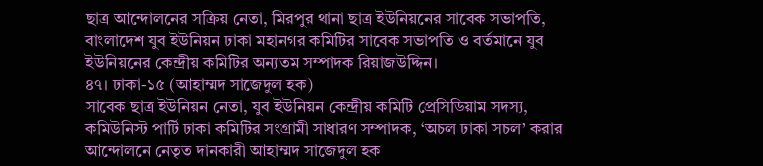ছাত্র আন্দোলনের সক্রিয় নেতা, মিরপুর থানা ছাত্র ইউনিয়নের সাবেক সভাপতি, বাংলাদেশ যুব ইউনিয়ন ঢাকা মহানগর কমিটির সাবেক সভাপতি ও বর্তমানে যুব ইউনিয়নের কেন্দ্রীয় কমিটির অন্যতম সম্পাদক রিয়াজউদ্দিন।
৪৭। ঢাকা-১৫ (আহাম্মদ সাজেদুল হক)
সাবেক ছাত্র ইউনিয়ন নেতা, যুব ইউনিয়ন কেন্দ্রীয় কমিটি প্রেসিডিয়াম সদস্য, কমিউনিস্ট পার্টি ঢাকা কমিটির সংগ্রামী সাধারণ সম্পাদক, ‘অচল ঢাকা সচল’ করার আন্দোলনে নেতৃত দানকারী আহাম্মদ সাজেদুল হক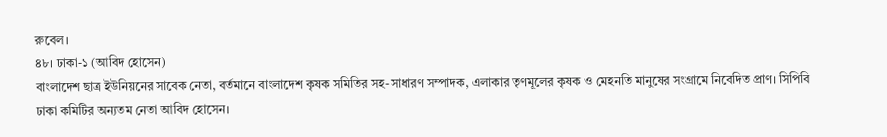রুবেল।
৪৮। ঢাকা-১ (আবিদ হোসেন)
বাংলাদেশ ছাত্র ইউনিয়নের সাবেক নেতা, বর্তমানে বাংলাদেশ কৃষক সমিতির সহ-সাধারণ সম্পাদক, এলাকার তৃণমূলের কৃষক ও মেহনতি মানুষের সংগ্রামে নিবেদিত প্রাণ। সিপিবি ঢাকা কমিটির অন্যতম নেতা আবিদ হোসেন।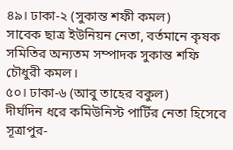৪৯। ঢাকা-২ (সুকান্ত শফী কমল)
সাবেক ছাত্র ইউনিয়ন নেতা, বর্তমানে কৃষক সমিতির অন্যতম সম্পাদক সুকান্ত শফি চৌধুরী কমল।
৫০। ঢাকা-৬ (আবু তাহের বকুল)
দীর্ঘদিন ধরে কমিউনিস্ট পার্টির নেতা হিসেবে সূত্রাপুর-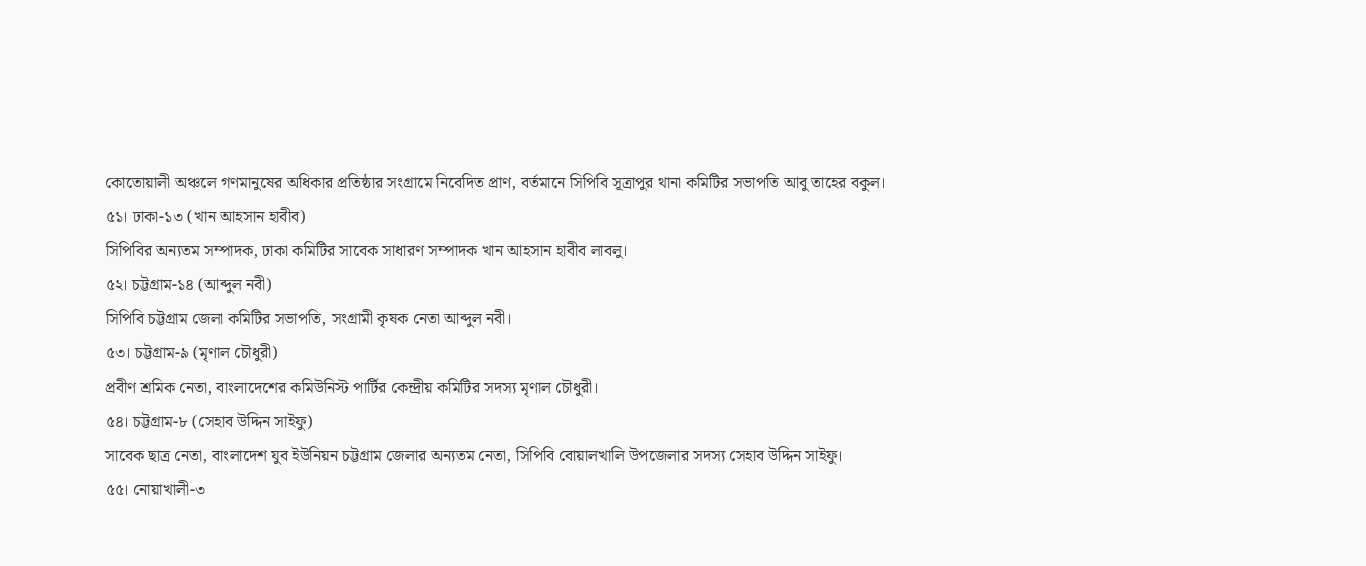কোতোয়ালী অঞ্চলে গণমানুষের অধিকার প্রতিষ্ঠার সংগ্রামে নিবেদিত প্রাণ, বর্তমানে সিপিবি সূত্রাপুর থানা কমিটির সভাপতি আবু তাহের বকুল।
৫১। ঢাকা-১৩ (খান আহসান হাবীব)
সিপিবির অন্যতম সম্পাদক, ঢাকা কমিটির সাবেক সাধারণ সম্পাদক খান আহসান হাবীব লাবলু।
৫২। চট্টগ্রাম-১৪ (আব্দুল নবী)
সিপিবি চট্টগ্রাম জেলা কমিটির সভাপতি, সংগ্রামী কৃষক নেতা আব্দুল নবী।
৫৩। চট্টগ্রাম-৯ (মৃণাল চৌধুরী)
প্রবীণ শ্রমিক নেতা, বাংলাদেশের কমিউনিস্ট পার্টির কেন্দ্রীয় কমিটির সদস্য মৃণাল চৌধুরী।
৫৪। চট্টগ্রাম-৮ (সেহাব উদ্দিন সাইফু)
সাবেক ছাত্র নেতা, বাংলাদেশ যুব ইউনিয়ন চট্টগ্রাম জেলার অন্যতম নেতা, সিপিবি বোয়ালখালি উপজেলার সদস্য সেহাব উদ্দিন সাইফু।
৫৫। নোয়াখালী-৩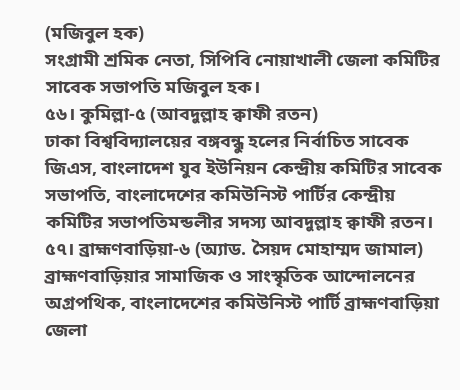(মজিবুল হক)
সংগ্রামী শ্রমিক নেতা, সিপিবি নোয়াখালী জেলা কমিটির সাবেক সভাপতি মজিবুল হক।
৫৬। কুমিল্লা-৫ (আবদুল্লাহ ক্বাফী রতন)
ঢাকা বিশ্ববিদ্যালয়ের বঙ্গবন্ধু হলের নির্বাচিত সাবেক জিএস, বাংলাদেশ যুব ইউনিয়ন কেন্দ্রীয় কমিটির সাবেক সভাপতি, বাংলাদেশের কমিউনিস্ট পার্টির কেন্দ্রীয় কমিটির সভাপতিমন্ডলীর সদস্য আবদুল্লাহ ক্বাফী রতন।
৫৭। ব্রাহ্মণবাড়িয়া-৬ (অ্যাড. সৈয়দ মোহাম্মদ জামাল)
ব্রাহ্মণবাড়িয়ার সামাজিক ও সাংস্কৃতিক আন্দোলনের অগ্রপথিক, বাংলাদেশের কমিউনিস্ট পার্টি ব্রাহ্মণবাড়িয়া জেলা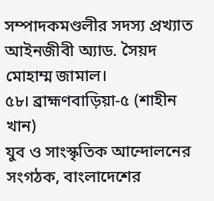সম্পাদকমণ্ডলীর সদস্য প্রখ্যাত আইনজীবী অ্যাড. সৈয়দ মোহাম্ম জামাল।
৫৮। ব্রাহ্মণবাড়িয়া-৫ (শাহীন খান)
যুব ও সাংস্কৃতিক আন্দোলনের সংগঠক, বাংলাদেশের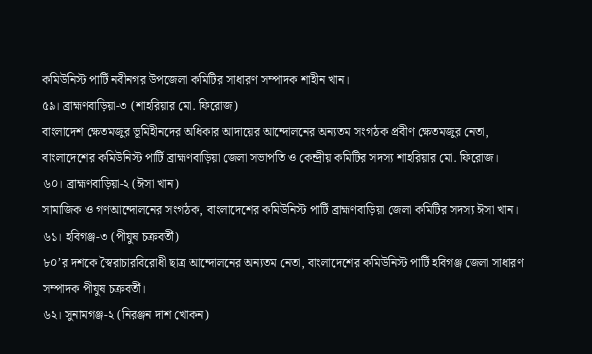কমিউনিস্ট পার্টি নবীনগর উপজেলা কমিটির সাধারণ সম্পাদক শাহীন খান।
৫৯। ব্রাহ্মণবাড়িয়া-৩ (শাহরিয়ার মো. ফিরোজ)
বাংলাদেশ ক্ষেতমজুর ভূমিহীনদের অধিকার আদায়ের আন্দোলনের অন্যতম সংগঠক প্রবীণ ক্ষেতমজুর নেতা, বাংলাদেশের কমিউনিস্ট পার্টি ব্রাহ্মণবাড়িয়া জেলা সভাপতি ও কেন্দ্রীয় কমিটির সদস্য শাহরিয়ার মো. ফিরোজ।
৬০। ব্রাহ্মণবাড়িয়া-২ (ঈসা খান)
সামাজিক ও গণআন্দোলনের সংগঠক, বাংলাদেশের কমিউনিস্ট পার্টি ব্রাহ্মণবাড়িয়া জেলা কমিটির সদস্য ঈসা খান।
৬১। হবিগঞ্জ-৩ (পীযুষ চক্রবর্তী)
৮০’র দশকে স্বৈরাচারবিরোধী ছাত্র আন্দোলনের অন্যতম নেতা, বাংলাদেশের কমিউনিস্ট পার্টি হবিগঞ্জ জেলা সাধারণ সম্পাদক পীযুষ চক্রবর্তী।
৬২। সুনামগঞ্জ-২ (নিরঞ্জন দাশ খোকন)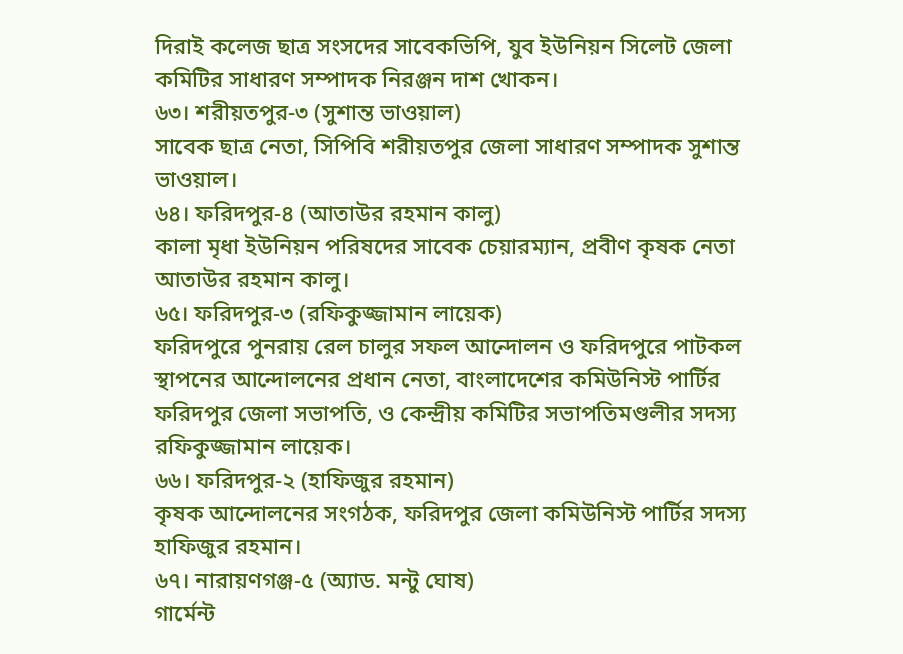দিরাই কলেজ ছাত্র সংসদের সাবেকভিপি, যুব ইউনিয়ন সিলেট জেলা কমিটির সাধারণ সম্পাদক নিরঞ্জন দাশ খোকন।
৬৩। শরীয়তপুর-৩ (সুশান্ত ভাওয়াল)
সাবেক ছাত্র নেতা, সিপিবি শরীয়তপুর জেলা সাধারণ সম্পাদক সুশান্ত ভাওয়াল।
৬৪। ফরিদপুর-৪ (আতাউর রহমান কালু)
কালা মৃধা ইউনিয়ন পরিষদের সাবেক চেয়ারম্যান, প্রবীণ কৃষক নেতা আতাউর রহমান কালু।
৬৫। ফরিদপুর-৩ (রফিকুজ্জামান লায়েক)
ফরিদপুরে পুনরায় রেল চালুর সফল আন্দোলন ও ফরিদপুরে পাটকল স্থাপনের আন্দোলনের প্রধান নেতা, বাংলাদেশের কমিউনিস্ট পার্টির ফরিদপুর জেলা সভাপতি, ও কেন্দ্রীয় কমিটির সভাপতিমণ্ডলীর সদস্য রফিকুজ্জামান লায়েক।
৬৬। ফরিদপুর-২ (হাফিজুর রহমান)
কৃষক আন্দোলনের সংগঠক, ফরিদপুর জেলা কমিউনিস্ট পার্টির সদস্য হাফিজুর রহমান।
৬৭। নারায়ণগঞ্জ-৫ (অ্যাড. মন্টু ঘোষ)
গার্মেন্ট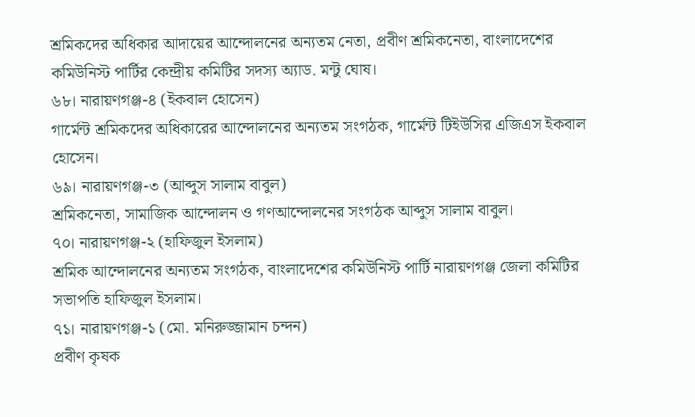শ্রমিকদের অধিকার আদায়ের আন্দোলনের অন্যতম নেতা, প্রবীণ শ্রমিকনেতা, বাংলাদেশের কমিউনিস্ট পার্টির কেন্দ্রীয় কমিটির সদস্য অ্যাড. মন্টু ঘোষ।
৬৮। নারায়ণগঞ্জ-৪ (ইকবাল হোসেন)
গার্মেন্ট শ্রমিকদের অধিকারের আন্দোলনের অন্যতম সংগঠক, গার্মেন্ট টিইউসির এজিএস ইকবাল হোসেন।
৬৯। নারায়ণগঞ্জ-৩ (আব্দুস সালাম বাবুল)
শ্রমিকনেতা, সামাজিক আন্দোলন ও গণআন্দোলনের সংগঠক আব্দুস সালাম বাবুল।
৭০। নারায়ণগঞ্জ-২ (হাফিজুল ইসলাম)
শ্রমিক আন্দোলনের অন্যতম সংগঠক, বাংলাদেশের কমিউনিস্ট পার্টি নারায়ণগঞ্জ জেলা কমিটির সভাপতি হাফিজুল ইসলাম।
৭১। নারায়ণগঞ্জ-১ (মো. মনিরুজ্জামান চন্দন)
প্রবীণ কৃষক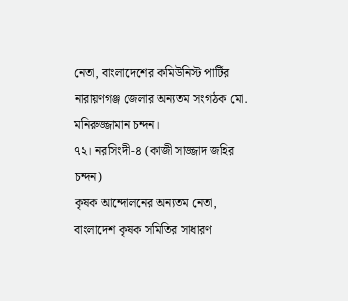নেতা, বাংলাদেশের কমিউনিস্ট পার্টির নারায়ণগঞ্জ জেলার অন্যতম সংগঠক মো. মনিরুজ্জামান চন্দন।
৭২। নরসিংদী-৪ (কাজী সাজ্জাদ জহির চন্দন)
কৃষক আন্দোলনের অন্যতম নেতা, বাংলাদেশ কৃষক সমিতির সাধারণ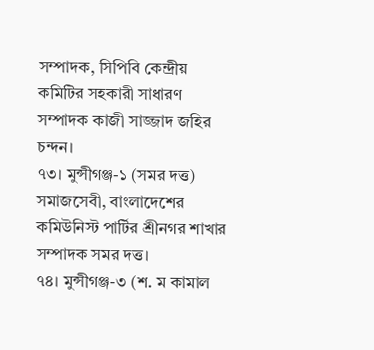সম্পাদক, সিপিবি কেন্দ্রীয় কমিটির সহকারী সাধারণ সম্পাদক কাজী সাজ্জাদ জহির চন্দন।
৭৩। মুন্সীগঞ্জ-১ (সমর দত্ত)
সমাজসেবী, বাংলাদেশের কমিউনিস্ট পার্টির শ্রীনগর শাখার সম্পাদক সমর দত্ত।
৭৪। মুন্সীগঞ্জ-৩ (শ. ম কামাল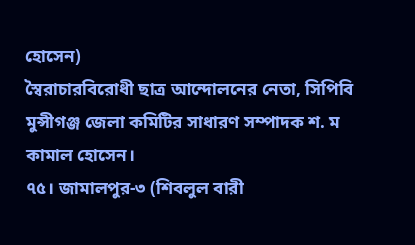হোসেন)
স্বৈরাচারবিরোধী ছাত্র আন্দোলনের নেতা, সিপিবি মুন্সীগঞ্জ জেলা কমিটির সাধারণ সম্পাদক শ. ম কামাল হোসেন।
৭৫। জামালপুর-৩ (শিবলুল বারী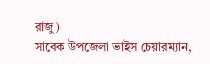রাজু)
সাবেক উপজেলা ভাইস চেয়ারম্যান,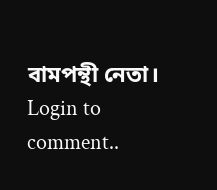বামপন্থী নেতা।
Login to comment..